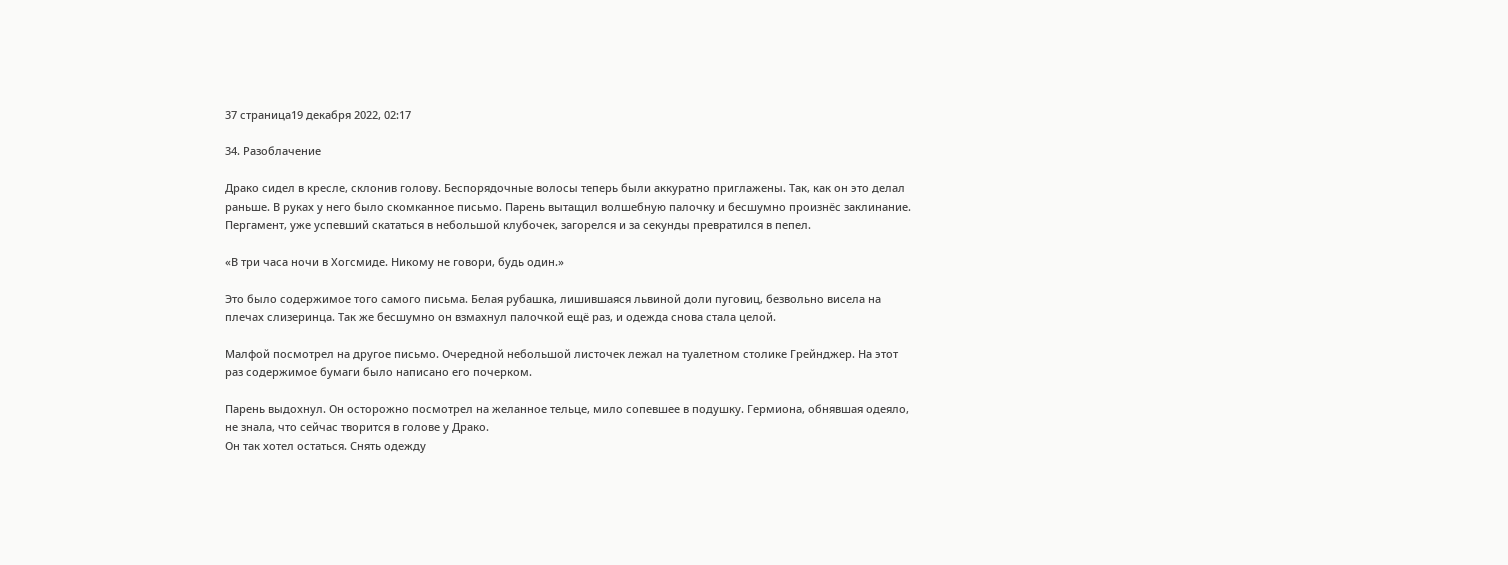37 страница19 декабря 2022, 02:17

34. Разоблачение

Драко сидел в кресле, склонив голову. Беспорядочные волосы теперь были аккуратно приглажены. Так, как он это делал раньше. В руках у него было скомканное письмо. Парень вытащил волшебную палочку и бесшумно произнёс заклинание. Пергамент, уже успевший скататься в небольшой клубочек, загорелся и за секунды превратился в пепел.

«В три часа ночи в Хогсмиде. Никому не говори, будь один.»

Это было содержимое того самого письма. Белая рубашка, лишившаяся львиной доли пуговиц, безвольно висела на плечах слизеринца. Так же бесшумно он взмахнул палочкой ещё раз, и одежда снова стала целой.

Малфой посмотрел на другое письмо. Очередной небольшой листочек лежал на туалетном столике Грейнджер. На этот раз содержимое бумаги было написано его почерком.

Парень выдохнул. Он осторожно посмотрел на желанное тельце, мило сопевшее в подушку. Гермиона, обнявшая одеяло, не знала, что сейчас творится в голове у Драко.
Он так хотел остаться. Снять одежду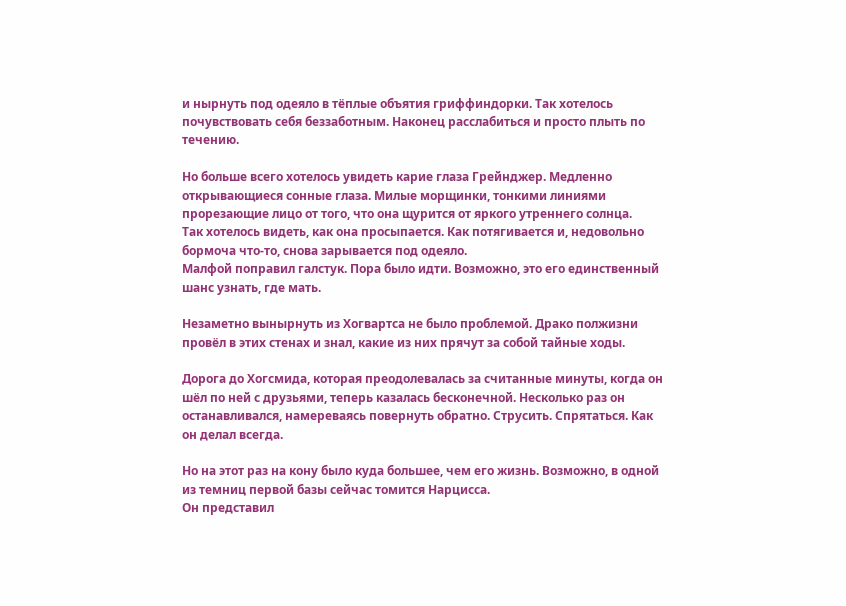и нырнуть под одеяло в тёплые объятия гриффиндорки. Так хотелось почувствовать себя беззаботным. Наконец расслабиться и просто плыть по течению.

Но больше всего хотелось увидеть карие глаза Грейнджер. Медленно открывающиеся сонные глаза. Милые морщинки, тонкими линиями прорезающие лицо от того, что она щурится от яркого утреннего солнца.
Так хотелось видеть, как она просыпается. Как потягивается и, недовольно бормоча что-то, снова зарывается под одеяло.
Малфой поправил галстук. Пора было идти. Возможно, это его единственный шанс узнать, где мать.

Незаметно вынырнуть из Хогвартса не было проблемой. Драко полжизни провёл в этих стенах и знал, какие из них прячут за собой тайные ходы.

Дорога до Хогсмида, которая преодолевалась за считанные минуты, когда он шёл по ней с друзьями, теперь казалась бесконечной. Несколько раз он останавливался, намереваясь повернуть обратно. Струсить. Спрятаться. Как он делал всегда.

Но на этот раз на кону было куда большее, чем его жизнь. Возможно, в одной из темниц первой базы сейчас томится Нарцисса.
Он представил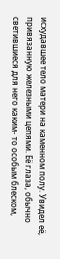исхудавшее тело матери на каменном полу. Увидел её, привязанную железными цепями. Её глаза, обычно светившиеся для него каким- то особым блеском,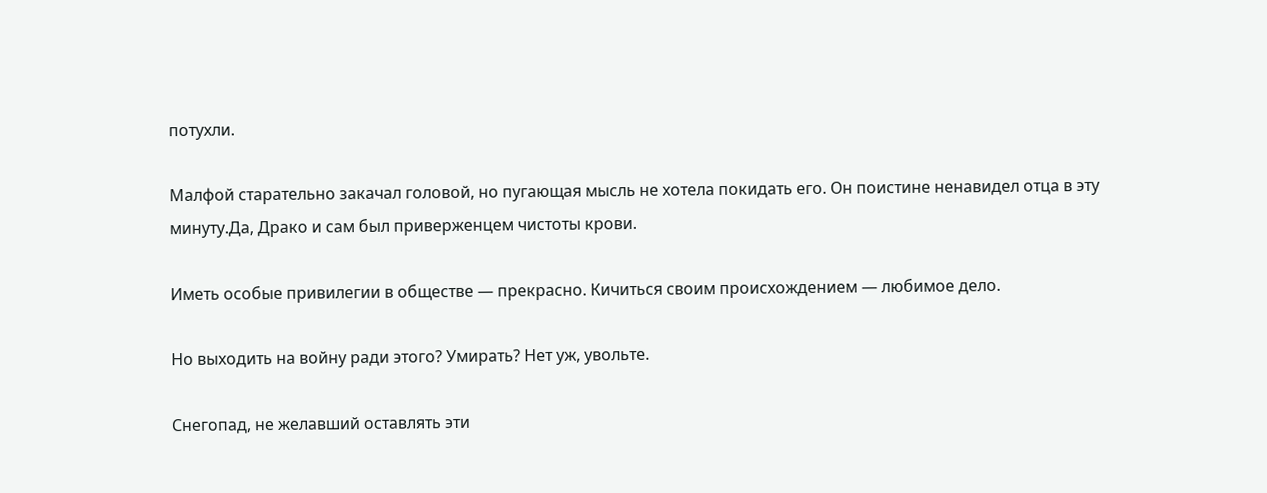потухли.

Малфой старательно закачал головой, но пугающая мысль не хотела покидать его. Он поистине ненавидел отца в эту минуту.Да, Драко и сам был приверженцем чистоты крови.

Иметь особые привилегии в обществе — прекрасно. Кичиться своим происхождением — любимое дело.

Но выходить на войну ради этого? Умирать? Нет уж, увольте.

Снегопад, не желавший оставлять эти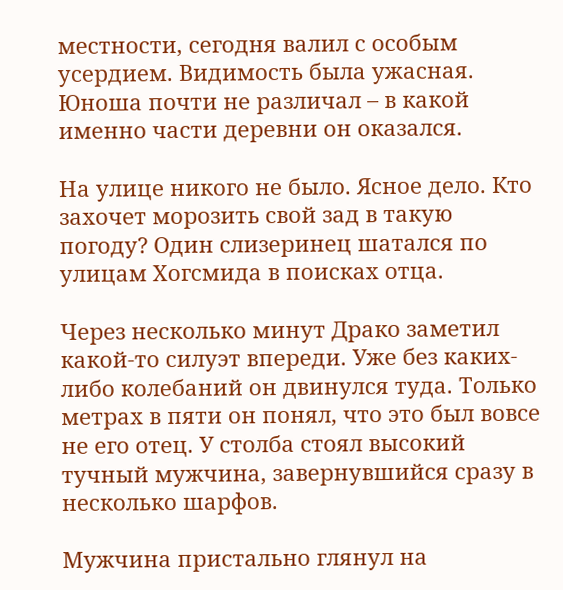местности, сегодня валил с особым усердием. Видимость была ужасная. Юноша почти не различал – в какой именно части деревни он оказался.

На улице никого не было. Ясное дело. Кто захочет морозить свой зад в такую погоду? Один слизеринец шатался по улицам Хогсмида в поисках отца.

Через несколько минут Драко заметил какой-то силуэт впереди. Уже без каких- либо колебаний он двинулся туда. Только метрах в пяти он понял, что это был вовсе не его отец. У столба стоял высокий тучный мужчина, завернувшийся сразу в несколько шарфов.

Мужчина пристально глянул на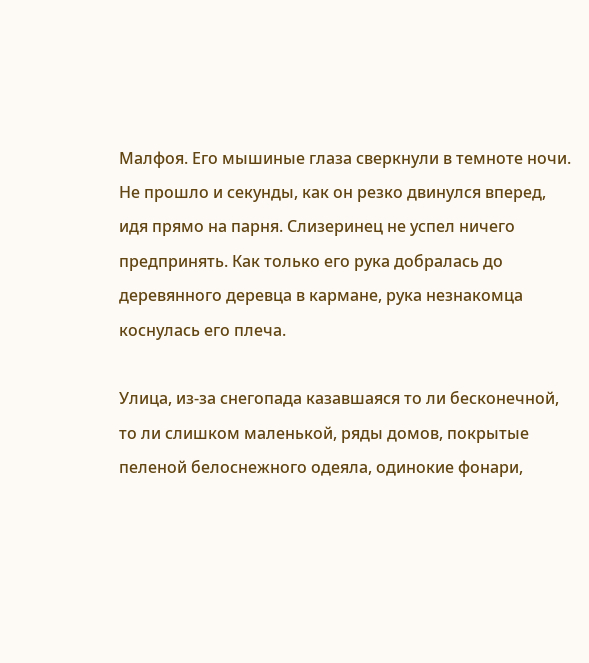Малфоя. Его мышиные глаза сверкнули в темноте ночи. Не прошло и секунды, как он резко двинулся вперед, идя прямо на парня. Слизеринец не успел ничего предпринять. Как только его рука добралась до деревянного деревца в кармане, рука незнакомца коснулась его плеча.

Улица, из-за снегопада казавшаяся то ли бесконечной, то ли слишком маленькой, ряды домов, покрытые пеленой белоснежного одеяла, одинокие фонари,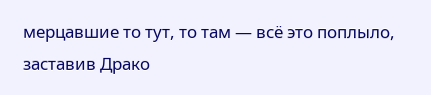мерцавшие то тут, то там — всё это поплыло, заставив Драко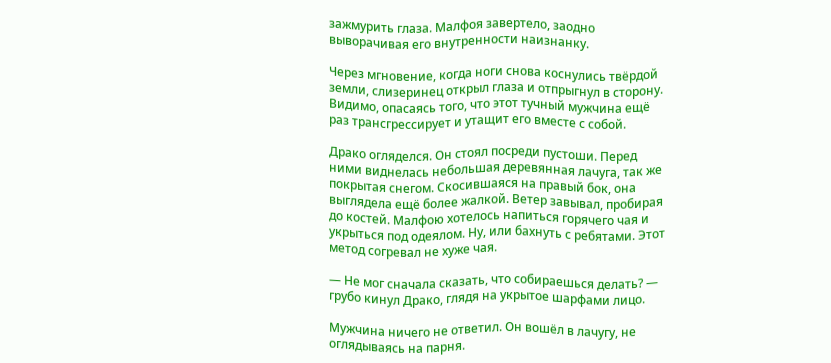зажмурить глаза. Малфоя завертело, заодно выворачивая его внутренности наизнанку.

Через мгновение, когда ноги снова коснулись твёрдой земли, слизеринец открыл глаза и отпрыгнул в сторону. Видимо, опасаясь того, что этот тучный мужчина ещё раз трансгрессирует и утащит его вместе с собой.

Драко огляделся. Он стоял посреди пустоши. Перед ними виднелась небольшая деревянная лачуга, так же покрытая снегом. Скосившаяся на правый бок, она выглядела ещё более жалкой. Ветер завывал, пробирая до костей. Малфою хотелось напиться горячего чая и укрыться под одеялом. Ну, или бахнуть с ребятами. Этот метод согревал не хуже чая.

— Не мог сначала сказать, что собираешься делать? — грубо кинул Драко, глядя на укрытое шарфами лицо.

Мужчина ничего не ответил. Он вошёл в лачугу, не оглядываясь на парня.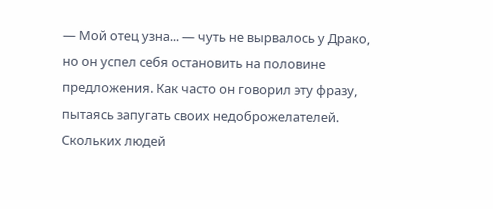— Мой отец узна... — чуть не вырвалось у Драко, но он успел себя остановить на половине предложения. Как часто он говорил эту фразу, пытаясь запугать своих недоброжелателей. Скольких людей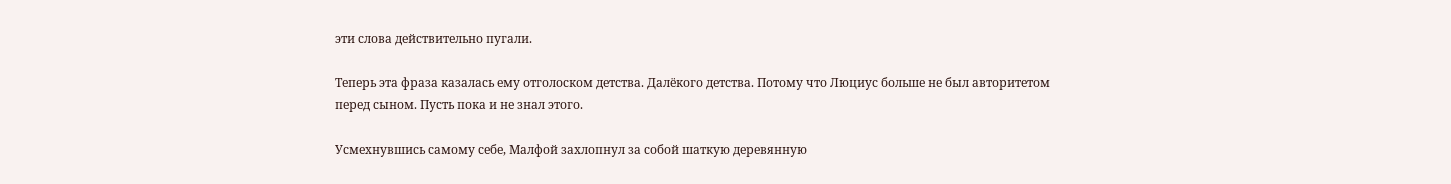эти слова действительно пугали.

Теперь эта фраза казалась ему отголоском детства. Далёкого детства. Потому что Люциус больше не был авторитетом перед сыном. Пусть пока и не знал этого.

Усмехнувшись самому себе, Малфой захлопнул за собой шаткую деревянную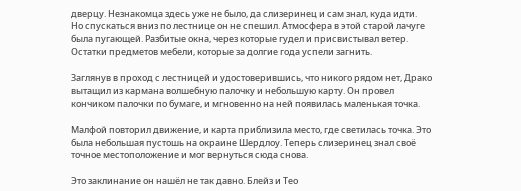дверцу. Незнакомца здесь уже не было, да слизеринец и сам знал, куда идти.
Но спускаться вниз по лестнице он не спешил. Атмосфера в этой старой лачуге была пугающей. Разбитые окна, через которые гудел и присвистывал ветер. Остатки предметов мебели, которые за долгие года успели загнить.

Заглянув в проход с лестницей и удостоверившись, что никого рядом нет, Драко вытащил из кармана волшебную палочку и небольшую карту. Он провел кончиком палочки по бумаге, и мгновенно на ней появилась маленькая точка.

Малфой повторил движение, и карта приблизила место, где светилась точка. Это была небольшая пустошь на окраине Шердлоу. Теперь слизеринец знал своё точное местоположение и мог вернуться сюда снова.

Это заклинание он нашёл не так давно. Блейз и Тео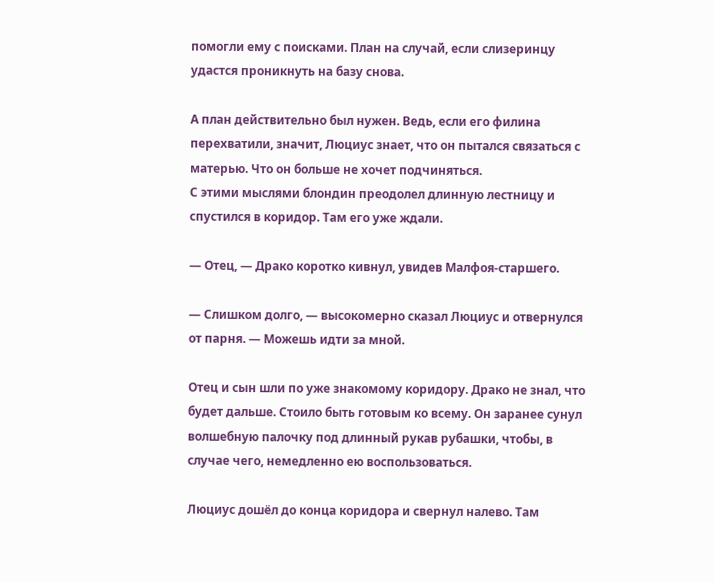помогли ему с поисками. План на случай, если слизеринцу удастся проникнуть на базу снова.

А план действительно был нужен. Ведь, если его филина перехватили, значит, Люциус знает, что он пытался связаться с матерью. Что он больше не хочет подчиняться.
С этими мыслями блондин преодолел длинную лестницу и спустился в коридор. Там его уже ждали.

— Отец, — Драко коротко кивнул, увидев Малфоя-старшего.

— Слишком долго, — высокомерно сказал Люциус и отвернулся от парня. — Можешь идти за мной.

Отец и сын шли по уже знакомому коридору. Драко не знал, что будет дальше. Стоило быть готовым ко всему. Он заранее сунул волшебную палочку под длинный рукав рубашки, чтобы, в случае чего, немедленно ею воспользоваться.

Люциус дошёл до конца коридора и свернул налево. Там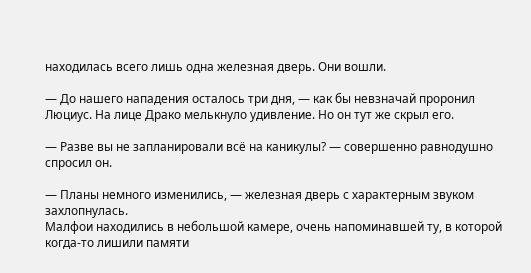находилась всего лишь одна железная дверь. Они вошли.

— До нашего нападения осталось три дня, — как бы невзначай проронил Люциус. На лице Драко мелькнуло удивление. Но он тут же скрыл его.

— Разве вы не запланировали всё на каникулы? — совершенно равнодушно спросил он.

— Планы немного изменились, — железная дверь с характерным звуком захлопнулась.
Малфои находились в небольшой камере, очень напоминавшей ту, в которой когда-то лишили памяти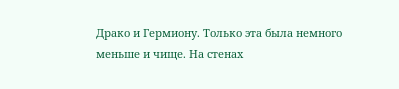Драко и Гермиону. Только эта была немного меньше и чище. На стенах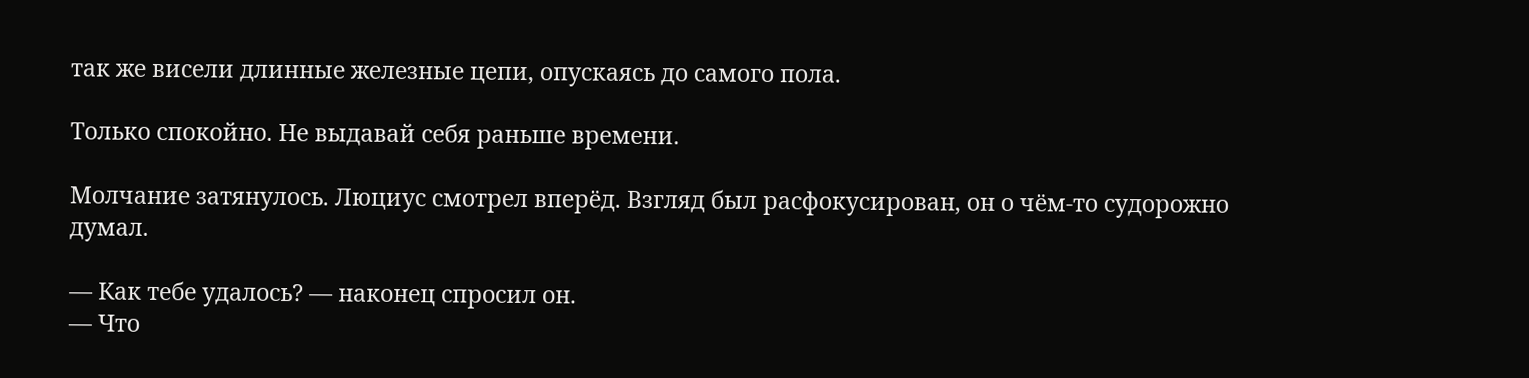так же висели длинные железные цепи, опускаясь до самого пола.

Только спокойно. Не выдавай себя раньше времени.

Молчание затянулось. Люциус смотрел вперёд. Взгляд был расфокусирован, он о чём-то судорожно думал.

— Как тебе удалось? — наконец спросил он.
— Что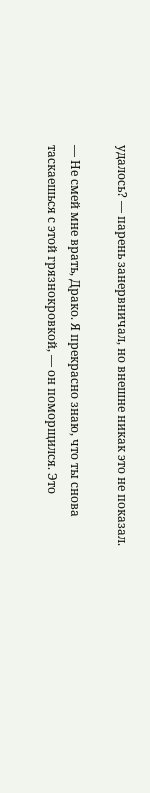удалось? — парень занервничал, но внешне никак это не показал.

— Не смей мне врать, Драко. Я прекрасно знаю, что ты снова таскаешься с этой грязнокровкой, — он поморщился. Это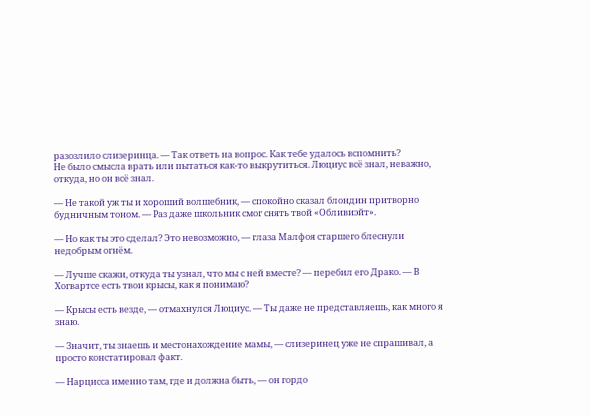разозлило слизеринца. — Так ответь на вопрос. Как тебе удалось вспомнить?
Не было смысла врать или пытаться как-то выкрутиться. Люциус всё знал, неважно, откуда, но он всё знал.

— Не такой уж ты и хороший волшебник, — спокойно сказал блондин притворно будничным тоном. — Раз даже школьник смог снять твой «Обливиэйт».

— Но как ты это сделал? Это невозможно, — глаза Малфоя старшего блеснули недобрым огнём.

— Лучше скажи, откуда ты узнал, что мы с ней вместе? — перебил его Драко. — В Хогвартсе есть твои крысы, как я понимаю?

— Крысы есть везде, — отмахнулся Люциус. — Ты даже не представляешь, как много я знаю.

— Значит, ты знаешь и местонахождение мамы, — слизеринец уже не спрашивал, а просто констатировал факт.

— Нарцисса именно там, где и должна быть, — он гордо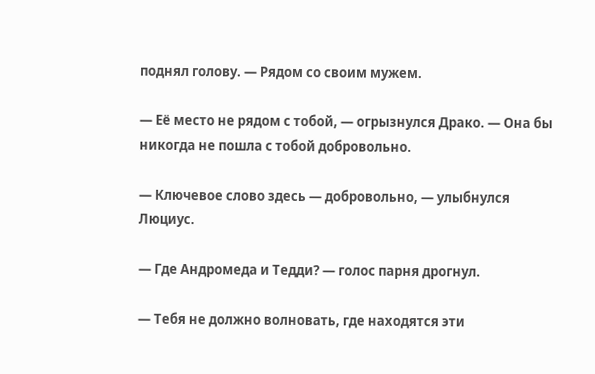поднял голову. — Рядом со своим мужем.

— Её место не рядом с тобой, — огрызнулся Драко. — Она бы никогда не пошла с тобой добровольно.

— Ключевое слово здесь — добровольно, — улыбнулся Люциус.

— Где Андромеда и Тедди? — голос парня дрогнул.

— Тебя не должно волновать, где находятся эти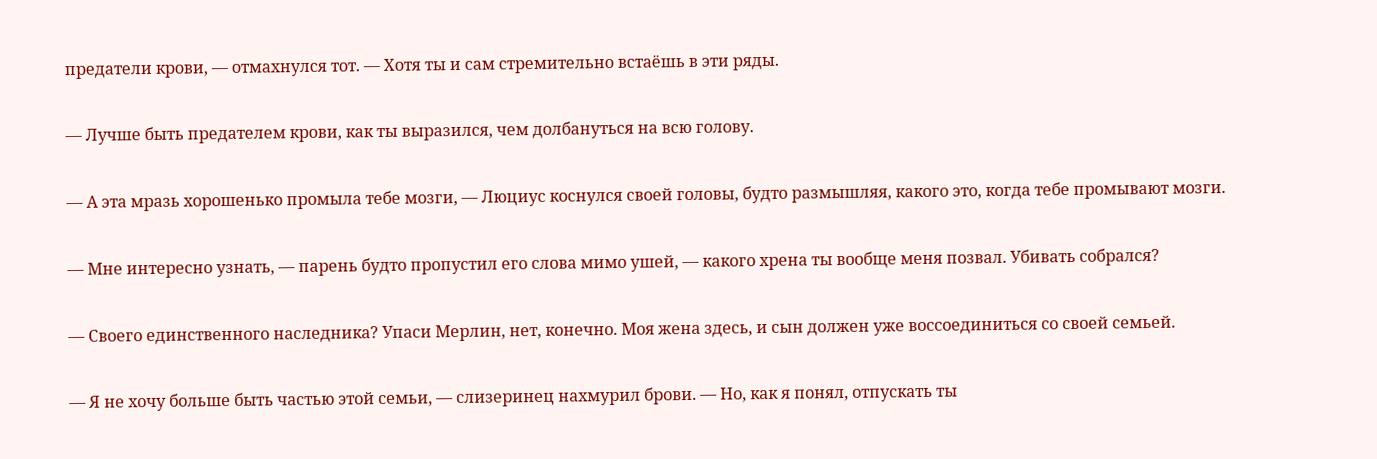предатели крови, — отмахнулся тот. — Хотя ты и сам стремительно встаёшь в эти ряды.

— Лучше быть предателем крови, как ты выразился, чем долбануться на всю голову.

— А эта мразь хорошенько промыла тебе мозги, — Люциус коснулся своей головы, будто размышляя, какого это, когда тебе промывают мозги.

— Мне интересно узнать, — парень будто пропустил его слова мимо ушей, — какого хрена ты вообще меня позвал. Убивать собрался?

— Своего единственного наследника? Упаси Мерлин, нет, конечно. Моя жена здесь, и сын должен уже воссоединиться со своей семьей.

— Я не хочу больше быть частью этой семьи, — слизеринец нахмурил брови. — Но, как я понял, отпускать ты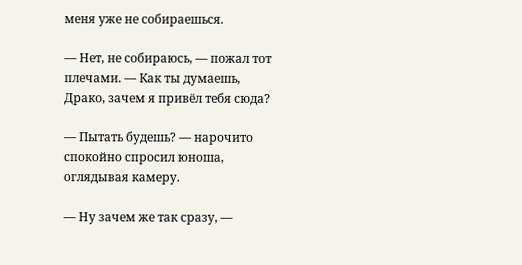меня уже не собираешься.

— Нет, не собираюсь, — пожал тот плечами. — Как ты думаешь, Драко, зачем я привёл тебя сюда?

— Пытать будешь? — нарочито спокойно спросил юноша, оглядывая камеру.

— Ну зачем же так сразу, —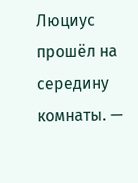Люциус прошёл на середину комнаты. —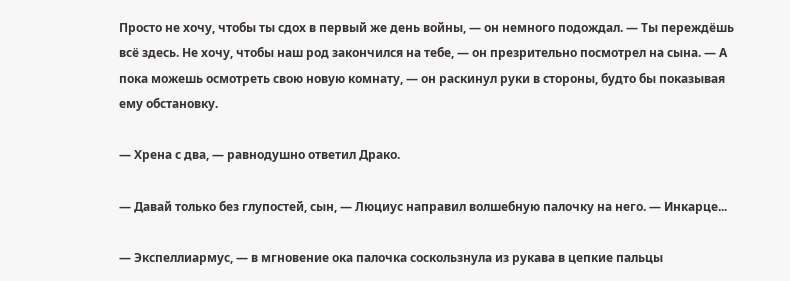Просто не хочу, чтобы ты сдох в первый же день войны, — он немного подождал. — Ты переждёшь всё здесь. Не хочу, чтобы наш род закончился на тебе, — он презрительно посмотрел на сына. — А пока можешь осмотреть свою новую комнату, — он раскинул руки в стороны, будто бы показывая ему обстановку.

— Хрена с два, — равнодушно ответил Драко.

— Давай только без глупостей, сын, — Люциус направил волшебную палочку на него. — Инкарце...

— Экспеллиармус, — в мгновение ока палочка соскользнула из рукава в цепкие пальцы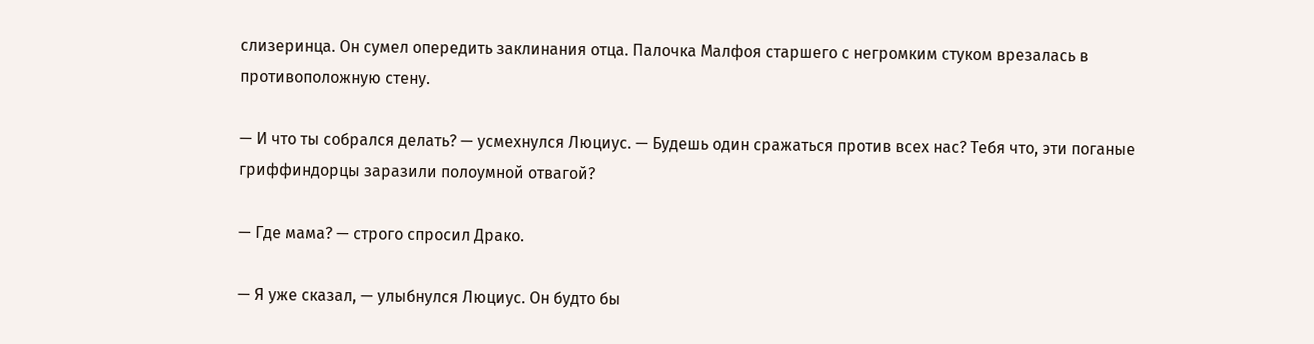слизеринца. Он сумел опередить заклинания отца. Палочка Малфоя старшего с негромким стуком врезалась в противоположную стену.

— И что ты собрался делать? — усмехнулся Люциус. — Будешь один сражаться против всех нас? Тебя что, эти поганые гриффиндорцы заразили полоумной отвагой?

— Где мама? — строго спросил Драко.

— Я уже сказал, — улыбнулся Люциус. Он будто бы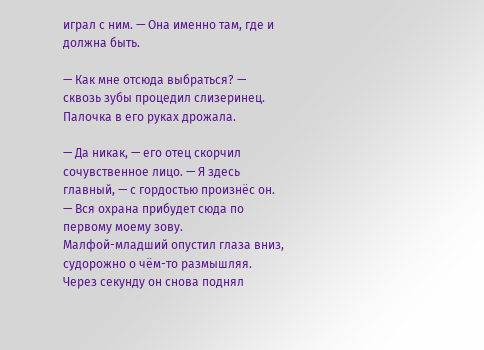играл с ним. — Она именно там, где и должна быть.

— Как мне отсюда выбраться? — сквозь зубы процедил слизеринец. Палочка в его руках дрожала.

— Да никак, — его отец скорчил сочувственное лицо. — Я здесь главный, — с гордостью произнёс он. — Вся охрана прибудет сюда по первому моему зову.
Малфой-младший опустил глаза вниз, судорожно о чём-то размышляя. Через секунду он снова поднял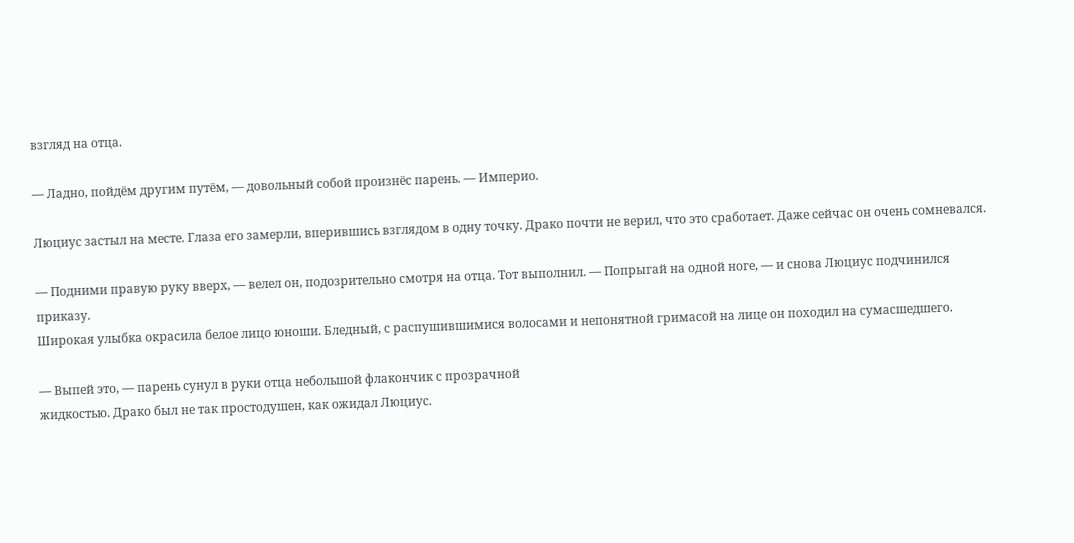взгляд на отца.

— Ладно, пойдём другим путём, — довольный собой произнёс парень. — Империо.

Люциус застыл на месте. Глаза его замерли, вперившись взглядом в одну точку. Драко почти не верил, что это сработает. Даже сейчас он очень сомневался.

— Подними правую руку вверх, — велел он, подозрительно смотря на отца. Тот выполнил. — Попрыгай на одной ноге, — и снова Люциус подчинился приказу.
Широкая улыбка окрасила белое лицо юноши. Бледный, с распушившимися волосами и непонятной гримасой на лице он походил на сумасшедшего.

— Выпей это, — парень сунул в руки отца небольшой флакончик с прозрачной
жидкостью. Драко был не так простодушен, как ожидал Люциус.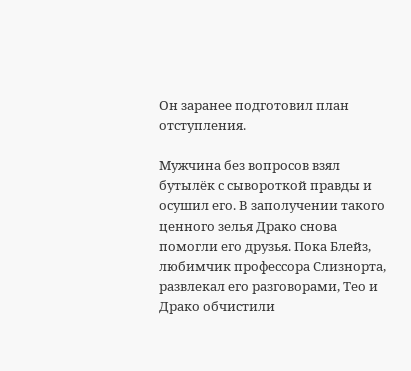Он заранее подготовил план отступления.

Мужчина без вопросов взял бутылёк с сывороткой правды и осушил его. В заполучении такого ценного зелья Драко снова помогли его друзья. Пока Блейз, любимчик профессора Слизнорта, развлекал его разговорами, Тео и Драко обчистили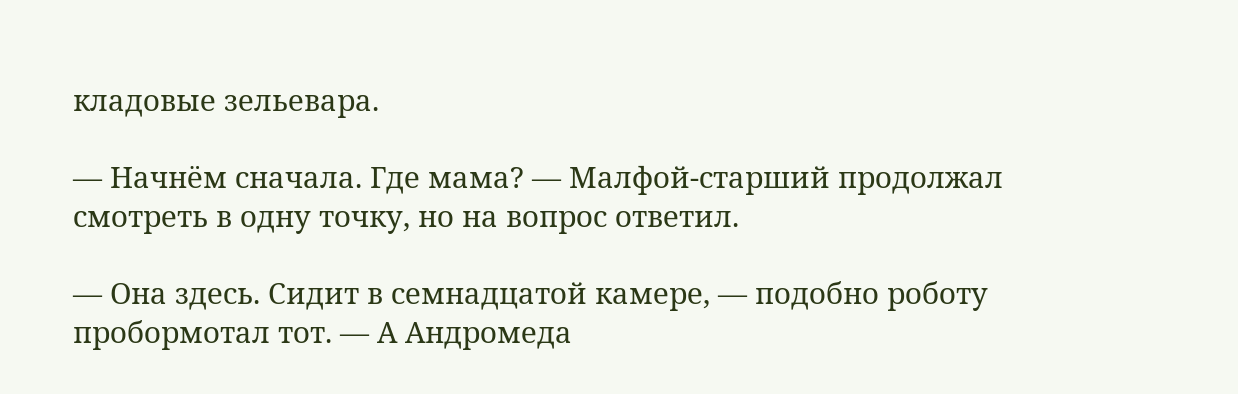кладовые зельевара.

— Начнём сначала. Где мама? — Малфой-старший продолжал смотреть в одну точку, но на вопрос ответил.

— Она здесь. Сидит в семнадцатой камере, — подобно роботу пробормотал тот. — А Андромеда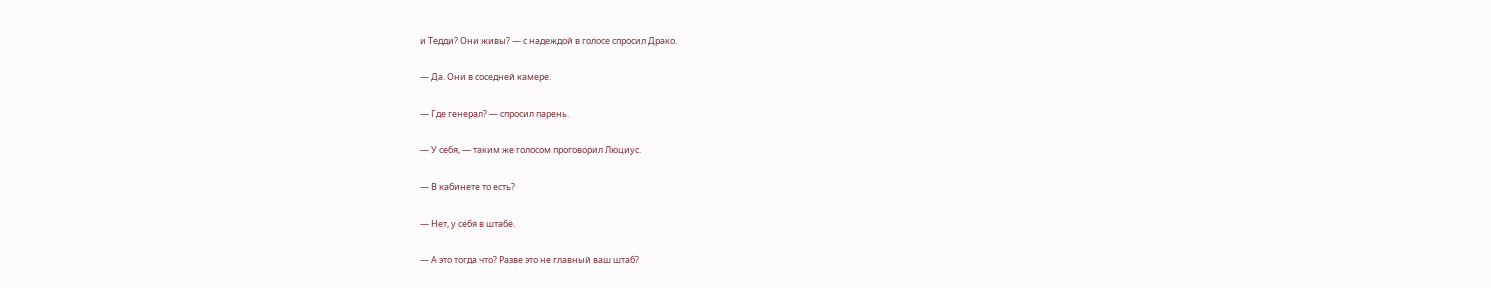и Тедди? Они живы? — с надеждой в голосе спросил Драко.

— Да. Они в соседней камере.

— Где генерал? — спросил парень.

— У себя, — таким же голосом проговорил Люциус.

— В кабинете то есть?

— Нет, у себя в штабе.

— А это тогда что? Разве это не главный ваш штаб?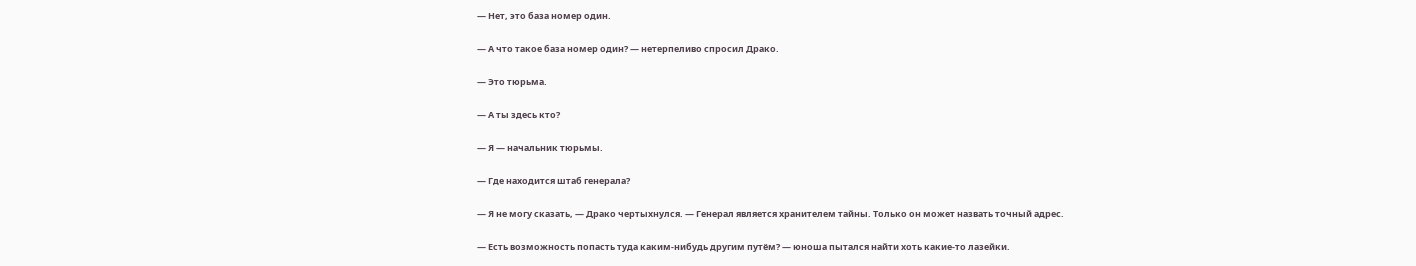— Нет, это база номер один.

— А что такое база номер один? — нетерпеливо спросил Драко.

— Это тюрьма.

— А ты здесь кто?

— Я — начальник тюрьмы.

— Где находится штаб генерала?

— Я не могу сказать, — Драко чертыхнулся. — Генерал является хранителем тайны. Только он может назвать точный адрес.

— Есть возможность попасть туда каким-нибудь другим путём? — юноша пытался найти хоть какие-то лазейки.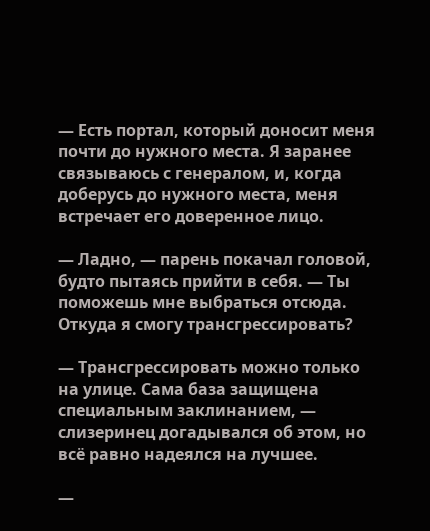— Есть портал, который доносит меня почти до нужного места. Я заранее связываюсь с генералом, и, когда доберусь до нужного места, меня встречает его доверенное лицо.

— Ладно, — парень покачал головой, будто пытаясь прийти в себя. — Ты поможешь мне выбраться отсюда. Откуда я смогу трансгрессировать?

— Трансгрессировать можно только на улице. Сама база защищена специальным заклинанием, — слизеринец догадывался об этом, но всё равно надеялся на лучшее.

—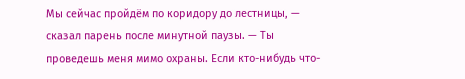Мы сейчас пройдём по коридору до лестницы, — сказал парень после минутной паузы. — Ты проведешь меня мимо охраны. Если кто-нибудь что-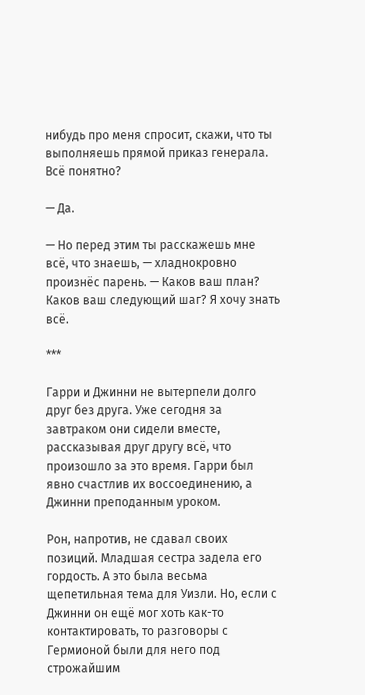нибудь про меня спросит, скажи, что ты выполняешь прямой приказ генерала. Всё понятно?

— Да.

— Но перед этим ты расскажешь мне всё, что знаешь, — хладнокровно произнёс парень. — Каков ваш план? Каков ваш следующий шаг? Я хочу знать всё.

***

Гарри и Джинни не вытерпели долго друг без друга. Уже сегодня за завтраком они сидели вместе, рассказывая друг другу всё, что произошло за это время. Гарри был явно счастлив их воссоединению, а Джинни преподанным уроком.

Рон, напротив, не сдавал своих позиций. Младшая сестра задела его гордость. А это была весьма щепетильная тема для Уизли. Но, если с Джинни он ещё мог хоть как-то контактировать, то разговоры с Гермионой были для него под строжайшим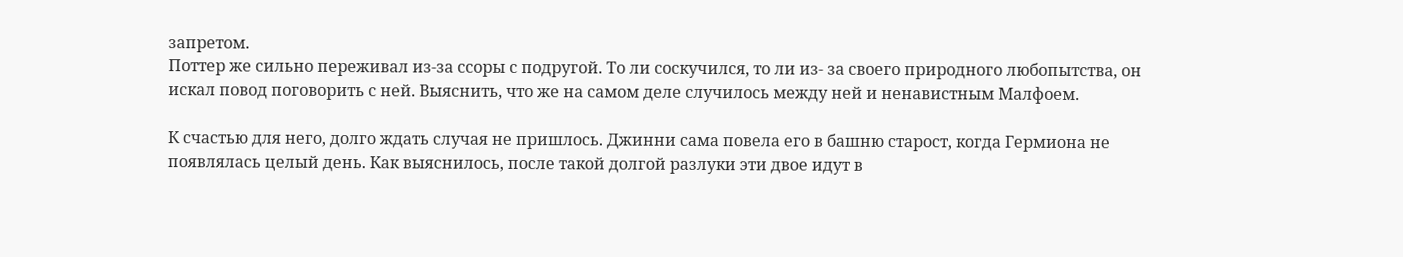запретом.
Поттер же сильно переживал из-за ссоры с подругой. То ли соскучился, то ли из- за своего природного любопытства, он искал повод поговорить с ней. Выяснить, что же на самом деле случилось между ней и ненавистным Малфоем.

К счастью для него, долго ждать случая не пришлось. Джинни сама повела его в башню старост, когда Гермиона не появлялась целый день. Как выяснилось, после такой долгой разлуки эти двое идут в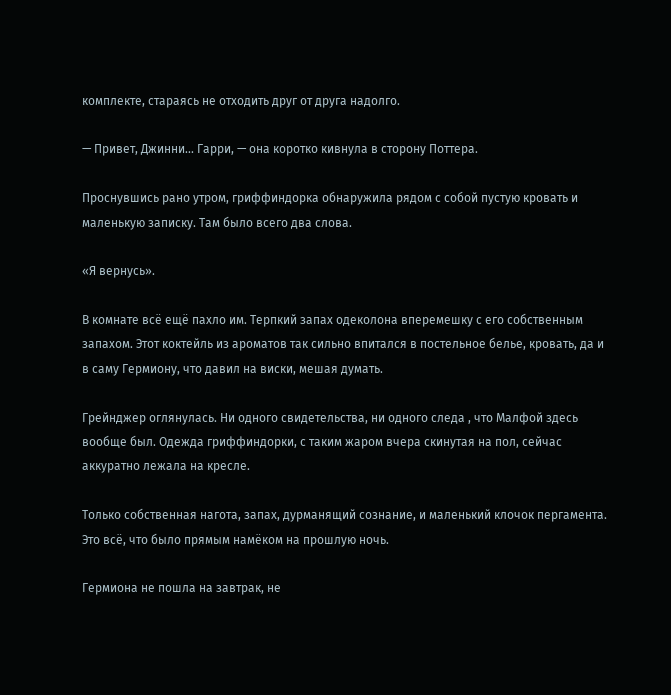комплекте, стараясь не отходить друг от друга надолго.

— Привет, Джинни... Гарри, — она коротко кивнула в сторону Поттера.

Проснувшись рано утром, гриффиндорка обнаружила рядом с собой пустую кровать и маленькую записку. Там было всего два слова.

«Я вернусь».

В комнате всё ещё пахло им. Терпкий запах одеколона вперемешку с его собственным запахом. Этот коктейль из ароматов так сильно впитался в постельное белье, кровать, да и в саму Гермиону, что давил на виски, мешая думать.

Грейнджер оглянулась. Ни одного свидетельства, ни одного следа , что Малфой здесь вообще был. Одежда гриффиндорки, с таким жаром вчера скинутая на пол, сейчас аккуратно лежала на кресле.

Только собственная нагота, запах, дурманящий сознание, и маленький клочок пергамента. Это всё, что было прямым намёком на прошлую ночь.

Гермиона не пошла на завтрак, не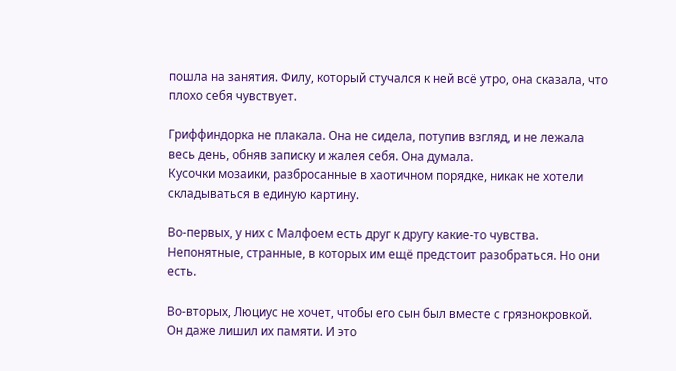пошла на занятия. Филу, который стучался к ней всё утро, она сказала, что плохо себя чувствует.

Гриффиндорка не плакала. Она не сидела, потупив взгляд, и не лежала весь день, обняв записку и жалея себя. Она думала.
Кусочки мозаики, разбросанные в хаотичном порядке, никак не хотели складываться в единую картину.

Во-первых, у них с Малфоем есть друг к другу какие-то чувства. Непонятные, странные, в которых им ещё предстоит разобраться. Но они есть.

Во-вторых, Люциус не хочет, чтобы его сын был вместе с грязнокровкой. Он даже лишил их памяти. И это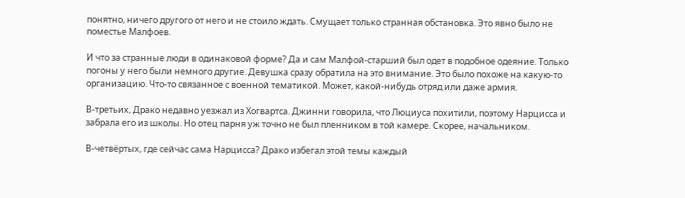понятно, ничего другого от него и не стоило ждать. Смущает только странная обстановка. Это явно было не поместье Малфоев.

И что за странные люди в одинаковой форме? Да и сам Малфой-старший был одет в подобное одеяние. Только погоны у него были немного другие. Девушка сразу обратила на это внимание. Это было похоже на какую-то организацию. Что-то связанное с военной тематикой. Может, какой-нибудь отряд или даже армия.

В-третьих, Драко недавно уезжал из Хогвартса. Джинни говорила, что Люциуса похитили, поэтому Нарцисса и забрала его из школы. Но отец парня уж точно не был пленником в той камере. Скорее, начальником.

В-четвёртых, где сейчас сама Нарцисса? Драко избегал этой темы каждый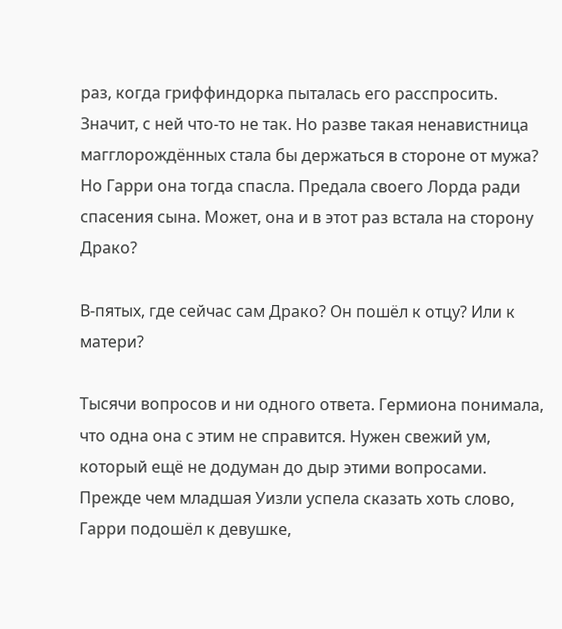раз, когда гриффиндорка пыталась его расспросить. Значит, с ней что-то не так. Но разве такая ненавистница магглорождённых стала бы держаться в стороне от мужа? Но Гарри она тогда спасла. Предала своего Лорда ради спасения сына. Может, она и в этот раз встала на сторону Драко?

В-пятых, где сейчас сам Драко? Он пошёл к отцу? Или к матери?

Тысячи вопросов и ни одного ответа. Гермиона понимала, что одна она с этим не справится. Нужен свежий ум, который ещё не додуман до дыр этими вопросами.
Прежде чем младшая Уизли успела сказать хоть слово, Гарри подошёл к девушке,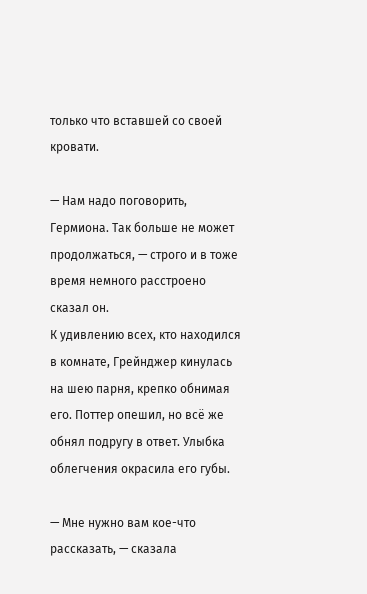только что вставшей со своей кровати.

— Нам надо поговорить, Гермиона. Так больше не может продолжаться, — строго и в тоже время немного расстроено сказал он.
К удивлению всех, кто находился в комнате, Грейнджер кинулась на шею парня, крепко обнимая его. Поттер опешил, но всё же обнял подругу в ответ. Улыбка облегчения окрасила его губы.

— Мне нужно вам кое-что рассказать, — сказала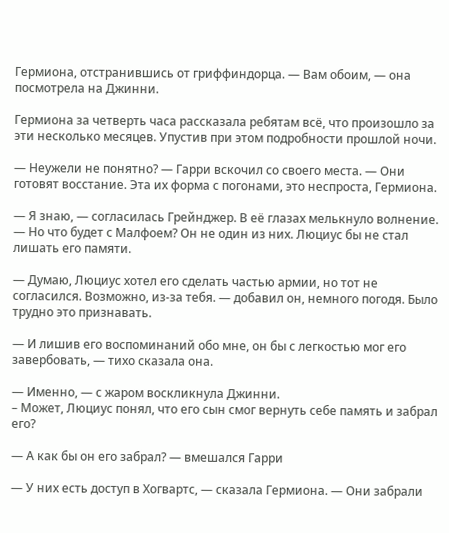Гермиона, отстранившись от гриффиндорца. — Вам обоим, — она посмотрела на Джинни.

Гермиона за четверть часа рассказала ребятам всё, что произошло за эти несколько месяцев. Упустив при этом подробности прошлой ночи.

— Неужели не понятно? — Гарри вскочил со своего места. — Они готовят восстание. Эта их форма с погонами, это неспроста, Гермиона.

— Я знаю, — согласилась Грейнджер. В её глазах мелькнуло волнение. — Но что будет с Малфоем? Он не один из них. Люциус бы не стал лишать его памяти.

— Думаю, Люциус хотел его сделать частью армии, но тот не согласился. Возможно, из-за тебя. — добавил он, немного погодя. Было трудно это признавать.

— И лишив его воспоминаний обо мне, он бы с легкостью мог его завербовать, — тихо сказала она.

— Именно, — с жаром воскликнула Джинни.
– Может, Люциус понял, что его сын смог вернуть себе память и забрал его?

— А как бы он его забрал? — вмешался Гарри

— У них есть доступ в Хогвартс, — сказала Гермиона. — Они забрали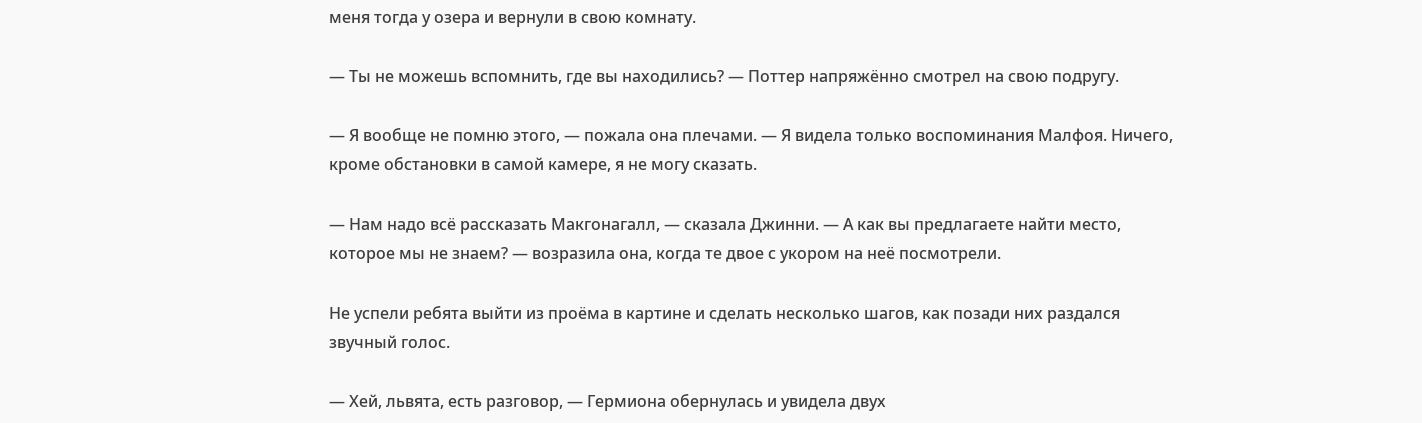меня тогда у озера и вернули в свою комнату.

— Ты не можешь вспомнить, где вы находились? — Поттер напряжённо смотрел на свою подругу.

— Я вообще не помню этого, — пожала она плечами. — Я видела только воспоминания Малфоя. Ничего, кроме обстановки в самой камере, я не могу сказать.

— Нам надо всё рассказать Макгонагалл, — сказала Джинни. — А как вы предлагаете найти место, которое мы не знаем? — возразила она, когда те двое с укором на неё посмотрели.

Не успели ребята выйти из проёма в картине и сделать несколько шагов, как позади них раздался звучный голос.

— Хей, львята, есть разговор, — Гермиона обернулась и увидела двух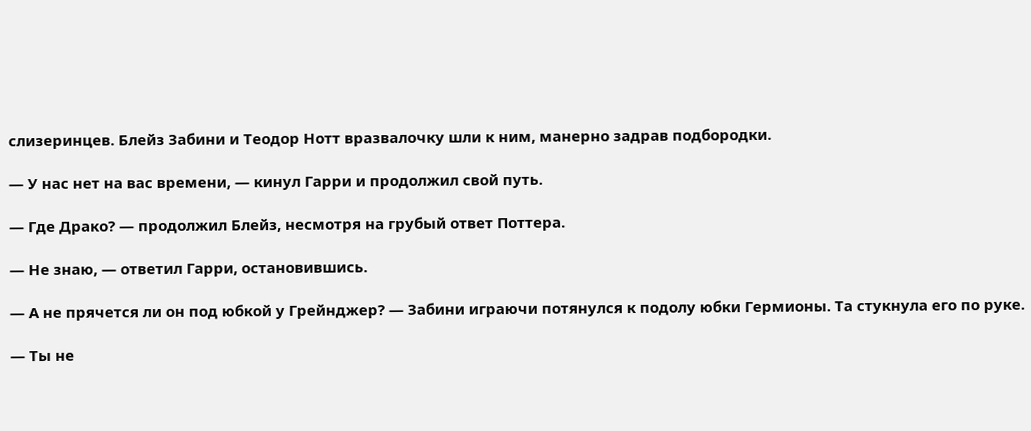слизеринцев. Блейз Забини и Теодор Нотт вразвалочку шли к ним, манерно задрав подбородки.

— У нас нет на вас времени, — кинул Гарри и продолжил свой путь.

— Где Драко? — продолжил Блейз, несмотря на грубый ответ Поттера.

— Не знаю, — ответил Гарри, остановившись.

— А не прячется ли он под юбкой у Грейнджер? — Забини играючи потянулся к подолу юбки Гермионы. Та стукнула его по руке.

— Ты не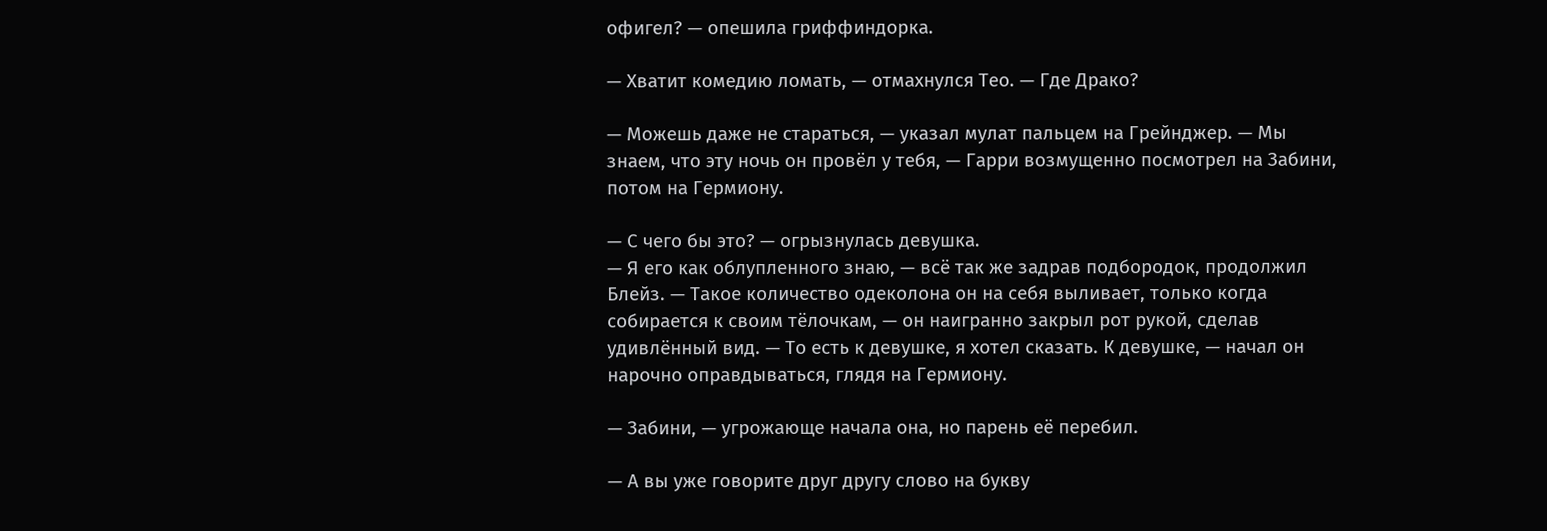офигел? — опешила гриффиндорка.

— Хватит комедию ломать, — отмахнулся Тео. — Где Драко?

— Можешь даже не стараться, — указал мулат пальцем на Грейнджер. — Мы знаем, что эту ночь он провёл у тебя, — Гарри возмущенно посмотрел на Забини, потом на Гермиону.

— С чего бы это? — огрызнулась девушка.
— Я его как облупленного знаю, — всё так же задрав подбородок, продолжил Блейз. — Такое количество одеколона он на себя выливает, только когда собирается к своим тёлочкам, — он наигранно закрыл рот рукой, сделав удивлённый вид. — То есть к девушке, я хотел сказать. К девушке, — начал он нарочно оправдываться, глядя на Гермиону.

— Забини, — угрожающе начала она, но парень её перебил.

— А вы уже говорите друг другу слово на букву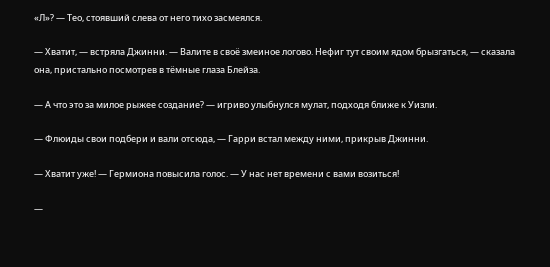«Л»? — Тео, стоявший слева от него тихо засмеялся.

— Хватит, — встряла Джинни. — Валите в своё змеиное логово. Нефиг тут своим ядом брызгаться, — сказала она, пристально посмотрев в тёмные глаза Блейза.

— А что это за милое рыжее создание? — игриво улыбнулся мулат, подходя ближе к Уизли.

— Флюиды свои подбери и вали отсюда, — Гарри встал между ними, прикрыв Джинни.

— Хватит уже! — Гермиона повысила голос. — У нас нет времени с вами возиться!

—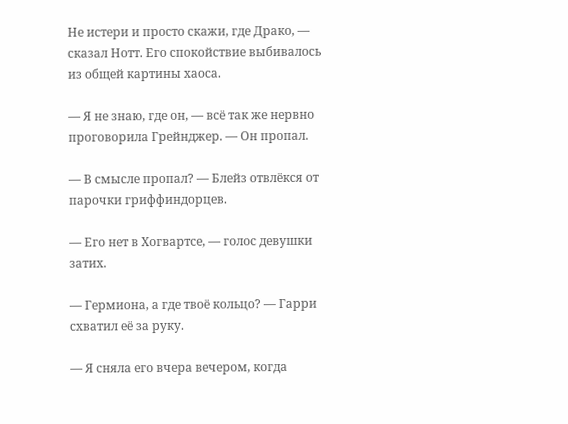Не истери и просто скажи, где Драко, — сказал Нотт. Его спокойствие выбивалось из общей картины хаоса.

— Я не знаю, где он, — всё так же нервно проговорила Грейнджер. — Он пропал.

— В смысле пропал? — Блейз отвлёкся от парочки гриффиндорцев.

— Его нет в Хогвартсе, — голос девушки затих.

— Гермиона, а где твоё кольцо? — Гарри схватил её за руку.

— Я сняла его вчера вечером, когда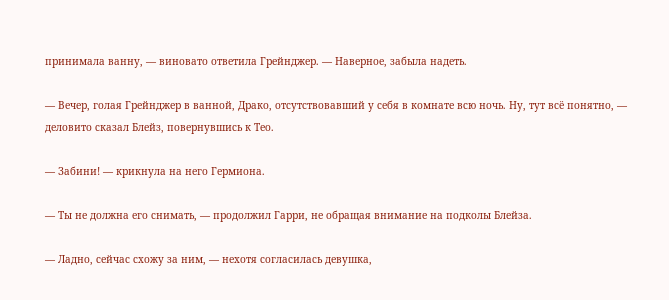принимала ванну, — виновато ответила Грейнджер. — Наверное, забыла надеть.

— Вечер, голая Грейнджер в ванной, Драко, отсутствовавший у себя в комнате всю ночь. Ну, тут всё понятно, — деловито сказал Блейз, повернувшись к Тео.

— Забини! — крикнула на него Гермиона.

— Ты не должна его снимать, — продолжил Гарри, не обращая внимание на подколы Блейза.

— Ладно, сейчас схожу за ним, — нехотя согласилась девушка,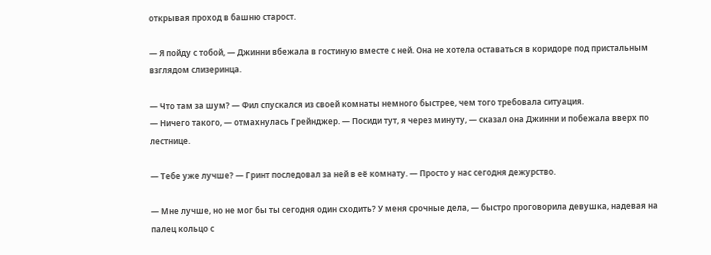открывая проход в башню старост.

— Я пойду с тобой, — Джинни вбежала в гостиную вместе с ней. Она не хотела оставаться в коридоре под пристальным взглядом слизеринца.

— Что там за шум? — Фил спускался из своей комнаты немного быстрее, чем того требовала ситуация.
— Ничего такого, — отмахнулась Грейнджер. — Посиди тут, я через минуту, — сказал она Джинни и побежала вверх по лестнице.

— Тебе уже лучше? — Гринт последовал за ней в её комнату. — Просто у нас сегодня дежурство.

— Мне лучше, но не мог бы ты сегодня один сходить? У меня срочные дела, — быстро проговорила девушка, надевая на палец кольцо с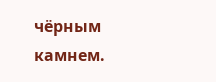чёрным камнем.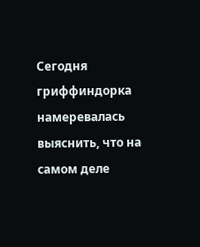Сегодня гриффиндорка намеревалась выяснить, что на самом деле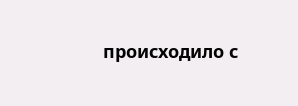происходило с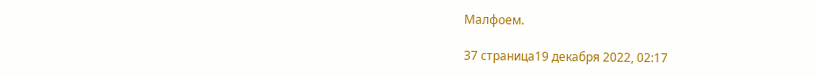Малфоем.

37 страница19 декабря 2022, 02:17